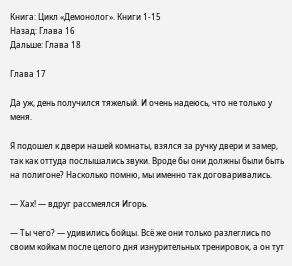Книга: Цикл «Демонолог». Книги 1-15
Назад: Глава 16
Дальше: Глава 18

Глава 17

Да уж, день получился тяжелый. И очень надеюсь, что не только у меня.

Я подошел к двери нашей комнаты, взялся за ручку двери и замер, так как оттуда послышались звуки. Вроде бы они должны были быть на полигоне? Насколько помню, мы именно так договаривались.

— Хах! — вдруг рассмеялся Игорь.

— Ты чего? — удивились бойцы. Всё же они только разлеглись по своим койкам после целого дня изнурительных тренировок, а он тут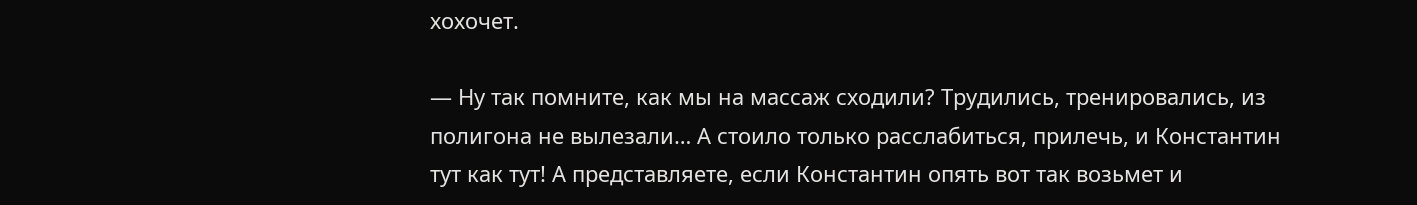хохочет.

— Ну так помните, как мы на массаж сходили? Трудились, тренировались, из полигона не вылезали… А стоило только расслабиться, прилечь, и Константин тут как тут! А представляете, если Константин опять вот так возьмет и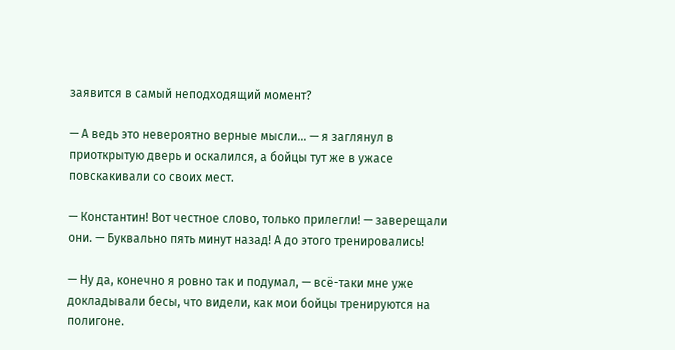заявится в самый неподходящий момент?

— А ведь это невероятно верные мысли… — я заглянул в приоткрытую дверь и оскалился, а бойцы тут же в ужасе повскакивали со своих мест.

— Константин! Вот честное слово, только прилегли! — заверещали они. — Буквально пять минут назад! А до этого тренировались!

— Ну да, конечно я ровно так и подумал, — всё-таки мне уже докладывали бесы, что видели, как мои бойцы тренируются на полигоне.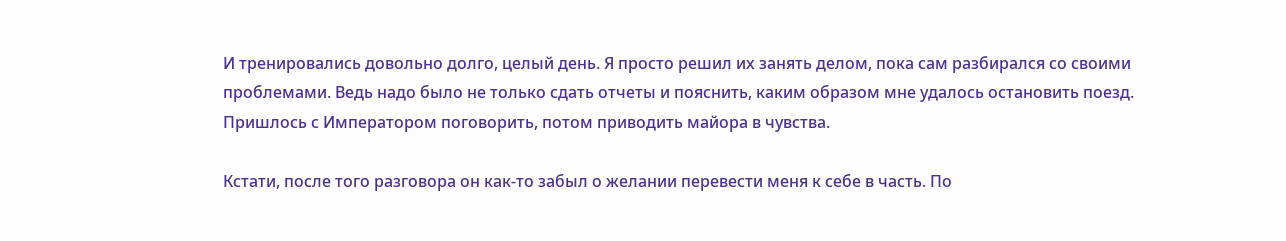И тренировались довольно долго, целый день. Я просто решил их занять делом, пока сам разбирался со своими проблемами. Ведь надо было не только сдать отчеты и пояснить, каким образом мне удалось остановить поезд. Пришлось с Императором поговорить, потом приводить майора в чувства.

Кстати, после того разговора он как-то забыл о желании перевести меня к себе в часть. По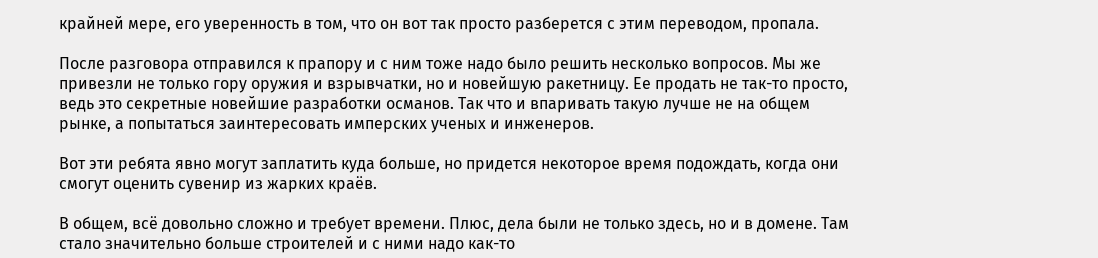крайней мере, его уверенность в том, что он вот так просто разберется с этим переводом, пропала.

После разговора отправился к прапору и с ним тоже надо было решить несколько вопросов. Мы же привезли не только гору оружия и взрывчатки, но и новейшую ракетницу. Ее продать не так-то просто, ведь это секретные новейшие разработки османов. Так что и впаривать такую лучше не на общем рынке, а попытаться заинтересовать имперских ученых и инженеров.

Вот эти ребята явно могут заплатить куда больше, но придется некоторое время подождать, когда они смогут оценить сувенир из жарких краёв.

В общем, всё довольно сложно и требует времени. Плюс, дела были не только здесь, но и в домене. Там стало значительно больше строителей и с ними надо как-то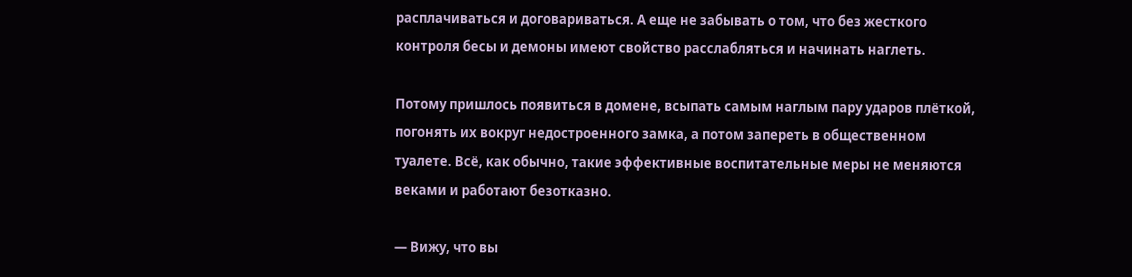расплачиваться и договариваться. А еще не забывать о том, что без жесткого контроля бесы и демоны имеют свойство расслабляться и начинать наглеть.

Потому пришлось появиться в домене, всыпать самым наглым пару ударов плёткой, погонять их вокруг недостроенного замка, а потом запереть в общественном туалете. Всё, как обычно, такие эффективные воспитательные меры не меняются веками и работают безотказно.

— Вижу, что вы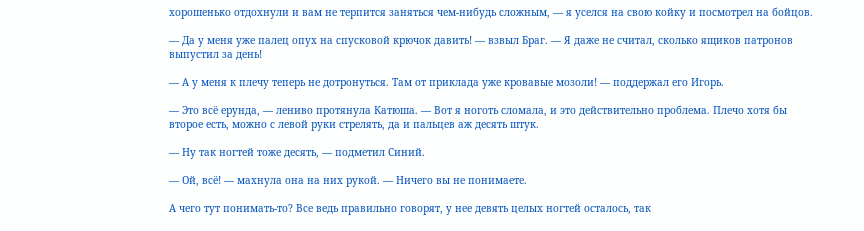хорошенько отдохнули и вам не терпится заняться чем-нибудь сложным, — я уселся на свою койку и посмотрел на бойцов.

— Да у меня уже палец опух на спусковой крючок давить! — взвыл Браг. — Я даже не считал, сколько ящиков патронов выпустил за день!

— А у меня к плечу теперь не дотронуться. Там от приклада уже кровавые мозоли! — поддержал его Игорь.

— Это всё ерунда, — лениво протянула Катюша. — Вот я ноготь сломала, и это действительно проблема. Плечо хотя бы второе есть, можно с левой руки стрелять, да и пальцев аж десять штук.

— Ну так ногтей тоже десять, — подметил Синий.

— Ой, всё! — махнула она на них рукой. — Ничего вы не понимаете.

А чего тут понимать-то? Все ведь правильно говорят, у нее девять целых ногтей осталось, так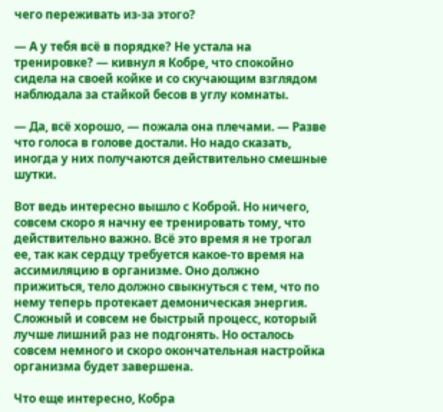чего переживать из-за этого?

— А у тебя всё в порядке? Не устала на тренировке? — кивнул я Кобре, что спокойно сидела на своей койке и со скучающим взглядом наблюдала за стайкой бесов в углу комнаты.

— Да, всё хорошо, — пожала она плечами. — Разве что голоса в голове достали. Но надо сказать, иногда у них получаются действительно смешные шутки.

Вот ведь интересно вышло с Коброй. Но ничего, совсем скоро я начну ее тренировать тому, что действительно важно. Всё это время я не трогал ее, так как сердцу требуется какое-то время на ассимиляцию в организме. Оно должно прижиться, тело должно свыкнуться с тем, что по нему теперь протекает демоническая энергия. Сложный и совсем не быстрый процесс, который лучше лишний раз не подгонять. Но осталось совсем немного и скоро окончательная настройка организма будет завершена.

Что еще интересно, Кобра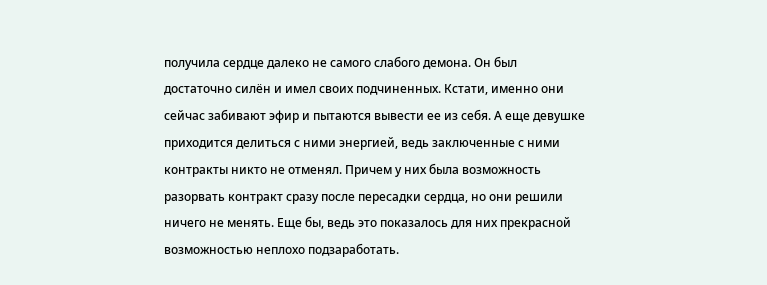получила сердце далеко не самого слабого демона. Он был достаточно силён и имел своих подчиненных. Кстати, именно они сейчас забивают эфир и пытаются вывести ее из себя. А еще девушке приходится делиться с ними энергией, ведь заключенные с ними контракты никто не отменял. Причем у них была возможность разорвать контракт сразу после пересадки сердца, но они решили ничего не менять. Еще бы, ведь это показалось для них прекрасной возможностью неплохо подзаработать.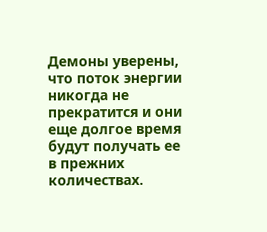Демоны уверены, что поток энергии никогда не прекратится и они еще долгое время будут получать ее в прежних количествах.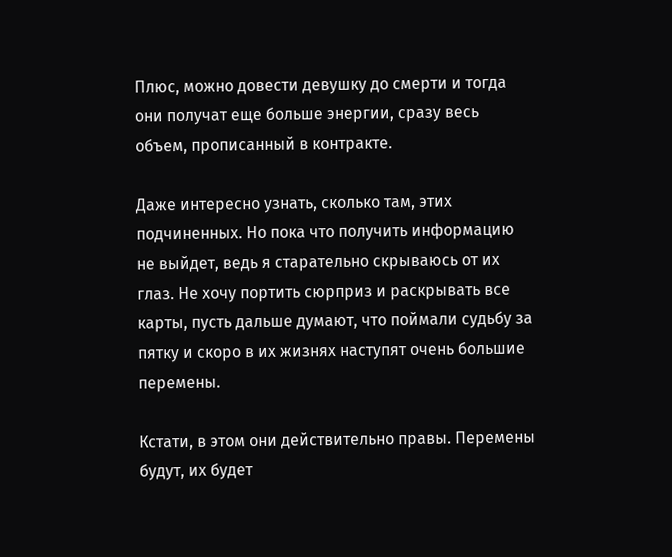Плюс, можно довести девушку до смерти и тогда они получат еще больше энергии, сразу весь объем, прописанный в контракте.

Даже интересно узнать, сколько там, этих подчиненных. Но пока что получить информацию не выйдет, ведь я старательно скрываюсь от их глаз. Не хочу портить сюрприз и раскрывать все карты, пусть дальше думают, что поймали судьбу за пятку и скоро в их жизнях наступят очень большие перемены.

Кстати, в этом они действительно правы. Перемены будут, их будет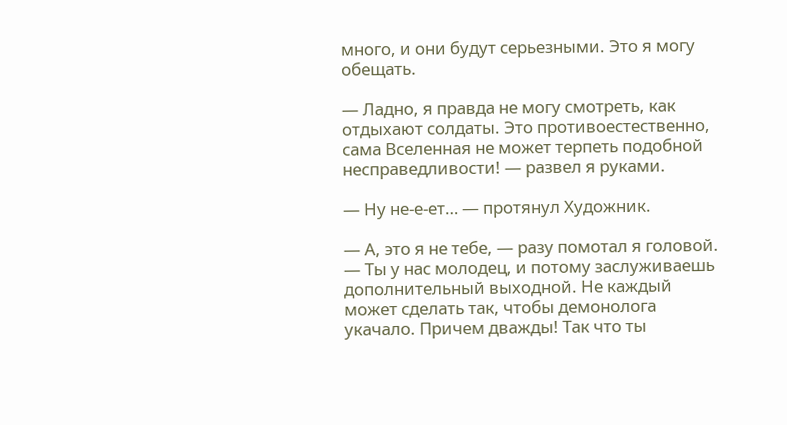много, и они будут серьезными. Это я могу обещать.

— Ладно, я правда не могу смотреть, как отдыхают солдаты. Это противоестественно, сама Вселенная не может терпеть подобной несправедливости! — развел я руками.

— Ну не-е-ет… — протянул Художник.

— А, это я не тебе, — разу помотал я головой. — Ты у нас молодец, и потому заслуживаешь дополнительный выходной. Не каждый может сделать так, чтобы демонолога укачало. Причем дважды! Так что ты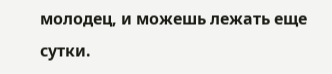молодец, и можешь лежать еще сутки.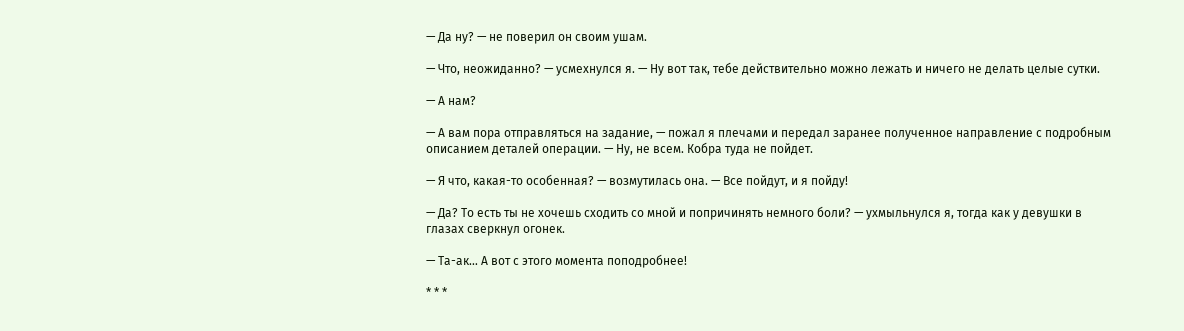— Да ну? — не поверил он своим ушам.

— Что, неожиданно? — усмехнулся я. — Ну вот так, тебе действительно можно лежать и ничего не делать целые сутки.

— А нам?

— А вам пора отправляться на задание, — пожал я плечами и передал заранее полученное направление с подробным описанием деталей операции. — Ну, не всем. Кобра туда не пойдет.

— Я что, какая-то особенная? — возмутилась она. — Все пойдут, и я пойду!

— Да? То есть ты не хочешь сходить со мной и попричинять немного боли? — ухмыльнулся я, тогда как у девушки в глазах сверкнул огонек.

— Та-ак… А вот с этого момента поподробнее!

* * *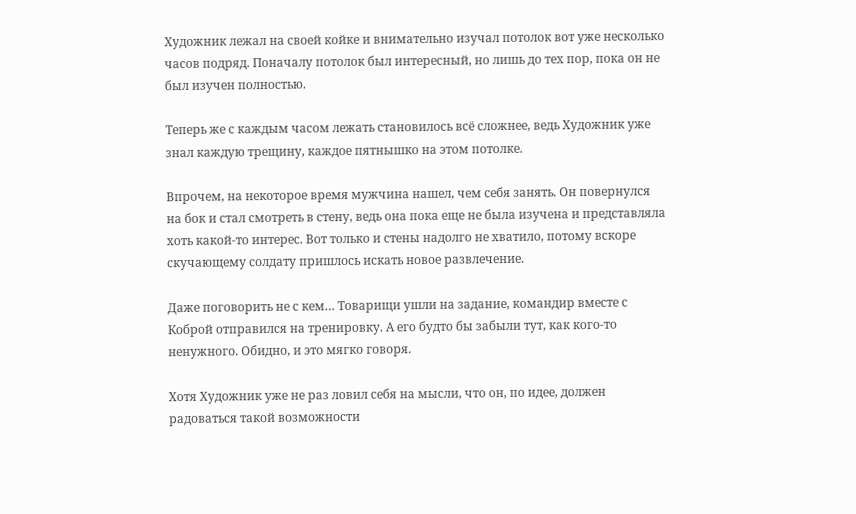Художник лежал на своей койке и внимательно изучал потолок вот уже несколько часов подряд. Поначалу потолок был интересный, но лишь до тех пор, пока он не был изучен полностью.

Теперь же с каждым часом лежать становилось всё сложнее, ведь Художник уже знал каждую трещину, каждое пятнышко на этом потолке.

Впрочем, на некоторое время мужчина нашел, чем себя занять. Он повернулся на бок и стал смотреть в стену, ведь она пока еще не была изучена и представляла хоть какой-то интерес. Вот только и стены надолго не хватило, потому вскоре скучающему солдату пришлось искать новое развлечение.

Даже поговорить не с кем… Товарищи ушли на задание, командир вместе с Коброй отправился на тренировку. А его будто бы забыли тут, как кого-то ненужного. Обидно, и это мягко говоря.

Хотя Художник уже не раз ловил себя на мысли, что он, по идее, должен радоваться такой возможности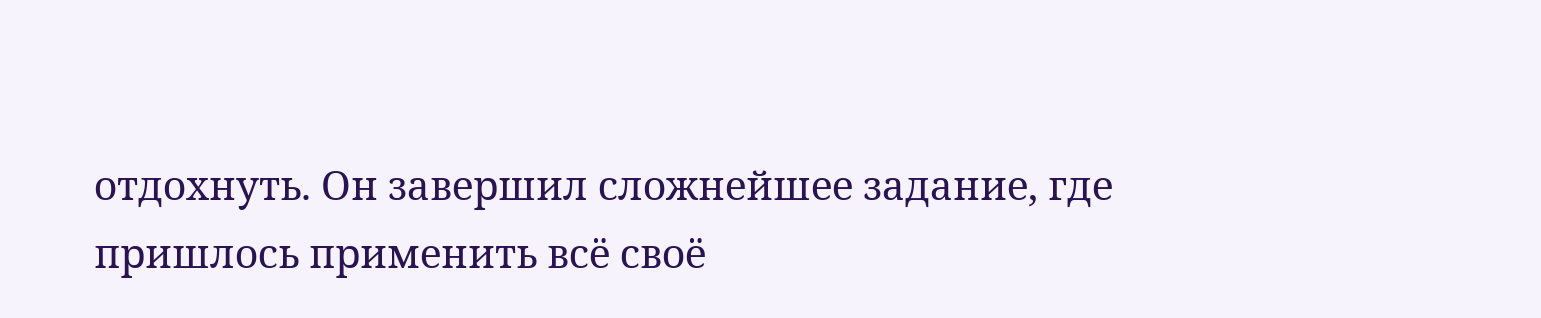отдохнуть. Он завершил сложнейшее задание, где пришлось применить всё своё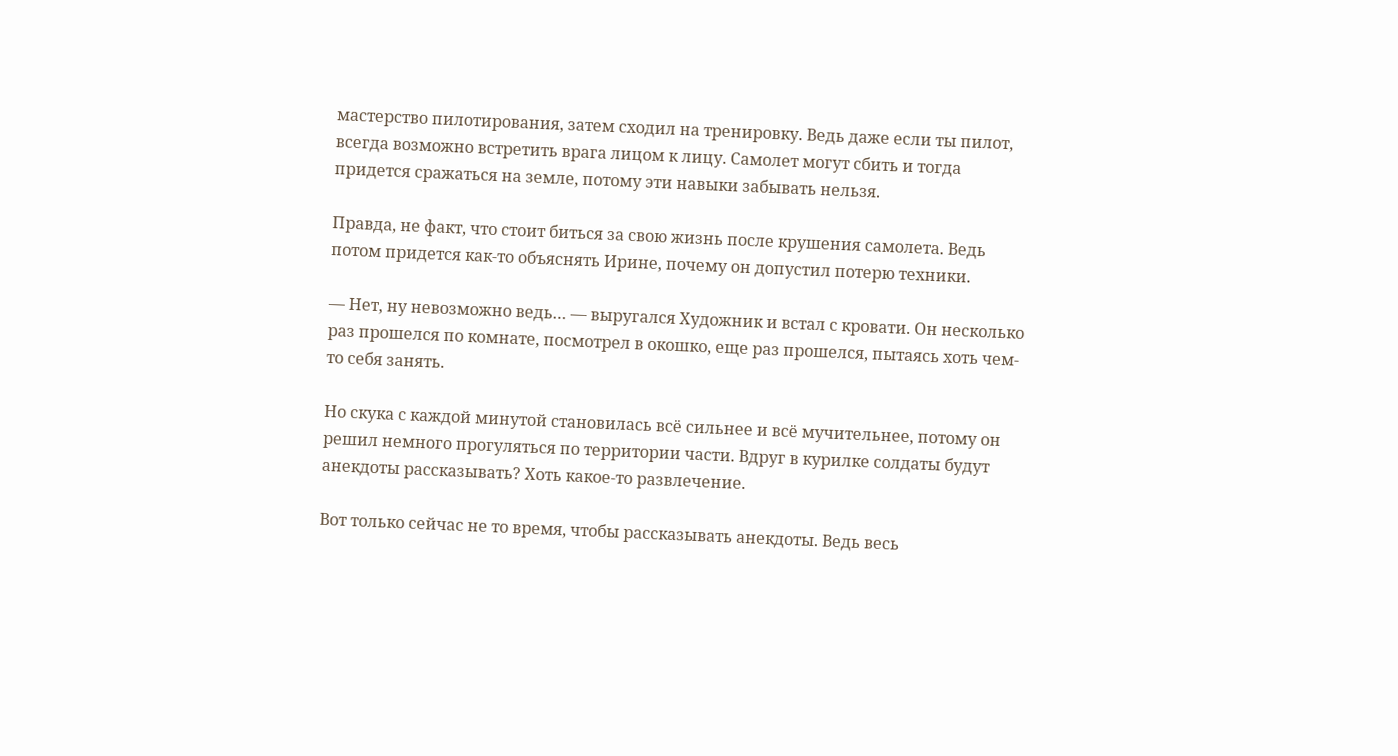мастерство пилотирования, затем сходил на тренировку. Ведь даже если ты пилот, всегда возможно встретить врага лицом к лицу. Самолет могут сбить и тогда придется сражаться на земле, потому эти навыки забывать нельзя.

Правда, не факт, что стоит биться за свою жизнь после крушения самолета. Ведь потом придется как-то объяснять Ирине, почему он допустил потерю техники.

— Нет, ну невозможно ведь… — выругался Художник и встал с кровати. Он несколько раз прошелся по комнате, посмотрел в окошко, еще раз прошелся, пытаясь хоть чем-то себя занять.

Но скука с каждой минутой становилась всё сильнее и всё мучительнее, потому он решил немного прогуляться по территории части. Вдруг в курилке солдаты будут анекдоты рассказывать? Хоть какое-то развлечение.

Вот только сейчас не то время, чтобы рассказывать анекдоты. Ведь весь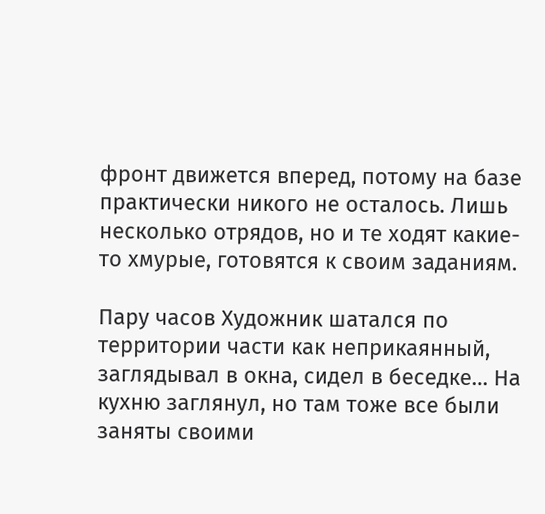фронт движется вперед, потому на базе практически никого не осталось. Лишь несколько отрядов, но и те ходят какие-то хмурые, готовятся к своим заданиям.

Пару часов Художник шатался по территории части как неприкаянный, заглядывал в окна, сидел в беседке… На кухню заглянул, но там тоже все были заняты своими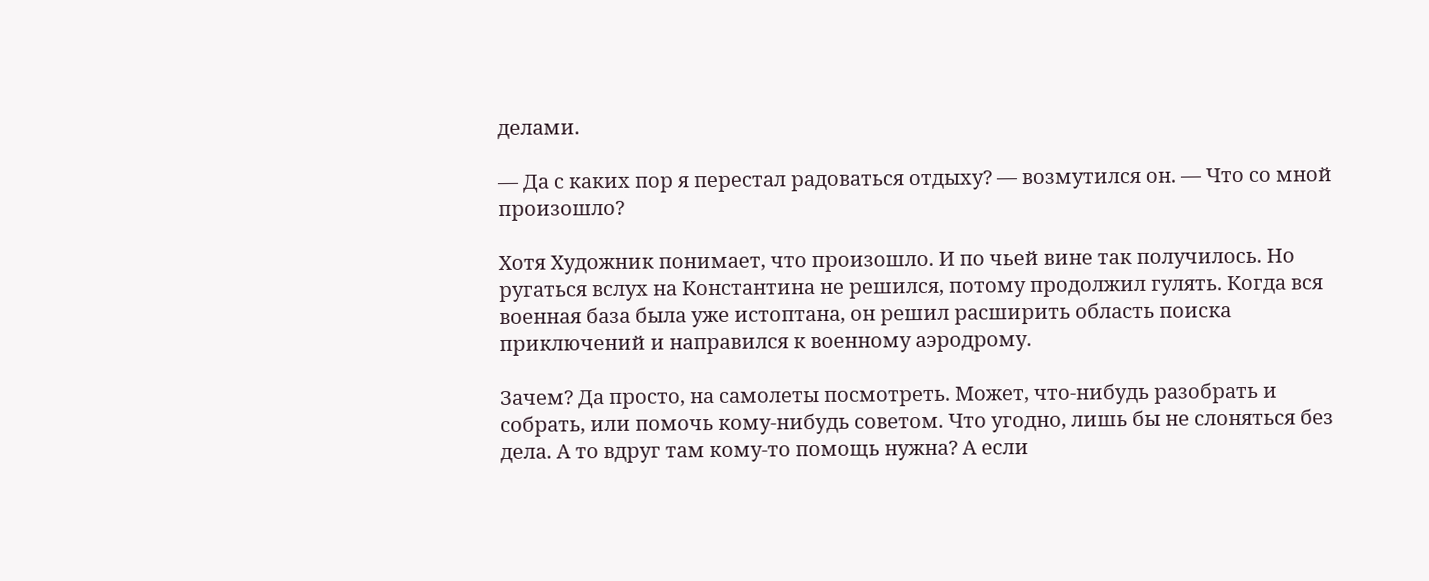делами.

— Да с каких пор я перестал радоваться отдыху? — возмутился он. — Что со мной произошло?

Хотя Художник понимает, что произошло. И по чьей вине так получилось. Но ругаться вслух на Константина не решился, потому продолжил гулять. Когда вся военная база была уже истоптана, он решил расширить область поиска приключений и направился к военному аэродрому.

Зачем? Да просто, на самолеты посмотреть. Может, что-нибудь разобрать и собрать, или помочь кому-нибудь советом. Что угодно, лишь бы не слоняться без дела. А то вдруг там кому-то помощь нужна? А если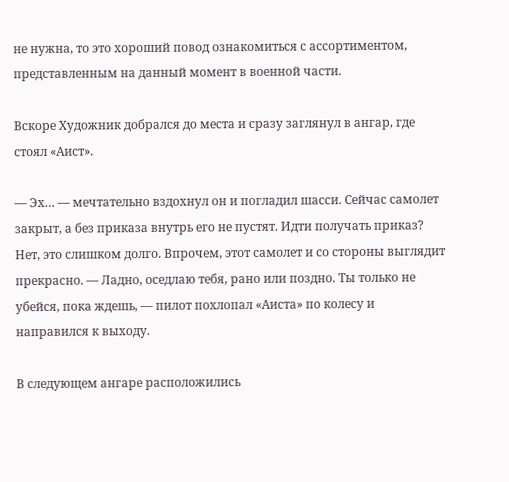не нужна, то это хороший повод ознакомиться с ассортиментом, представленным на данный момент в военной части.

Вскоре Художник добрался до места и сразу заглянул в ангар, где стоял «Аист».

— Эх… — мечтательно вздохнул он и погладил шасси. Сейчас самолет закрыт, а без приказа внутрь его не пустят. Идти получать приказ? Нет, это слишком долго. Впрочем, этот самолет и со стороны выглядит прекрасно. — Ладно, оседлаю тебя, рано или поздно. Ты только не убейся, пока ждешь, — пилот похлопал «Аиста» по колесу и направился к выходу.

В следующем ангаре расположились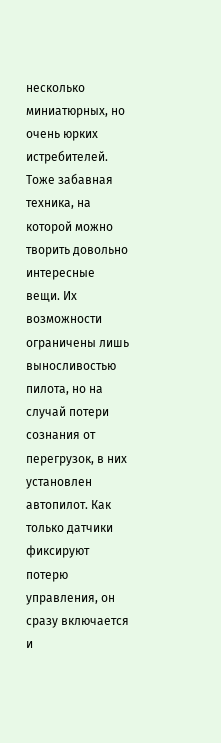несколько миниатюрных, но очень юрких истребителей. Тоже забавная техника, на которой можно творить довольно интересные вещи. Их возможности ограничены лишь выносливостью пилота, но на случай потери сознания от перегрузок, в них установлен автопилот. Как только датчики фиксируют потерю управления, он сразу включается и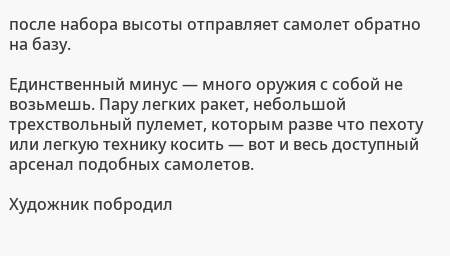после набора высоты отправляет самолет обратно на базу.

Единственный минус — много оружия с собой не возьмешь. Пару легких ракет, небольшой трехствольный пулемет, которым разве что пехоту или легкую технику косить — вот и весь доступный арсенал подобных самолетов.

Художник побродил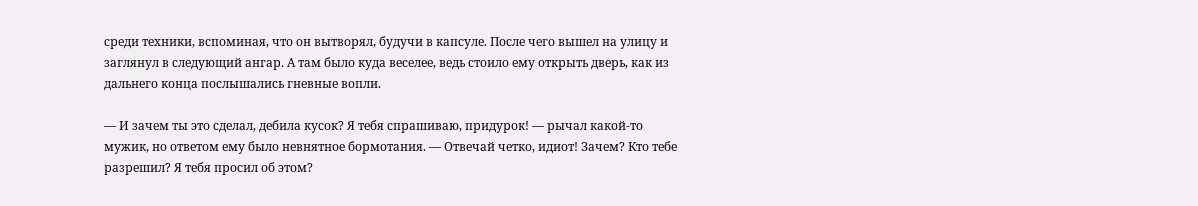среди техники, вспоминая, что он вытворял, будучи в капсуле. После чего вышел на улицу и заглянул в следующий ангар. А там было куда веселее, ведь стоило ему открыть дверь, как из дальнего конца послышались гневные вопли.

— И зачем ты это сделал, дебила кусок? Я тебя спрашиваю, придурок! — рычал какой-то мужик, но ответом ему было невнятное бормотания. — Отвечай четко, идиот! Зачем? Кто тебе разрешил? Я тебя просил об этом?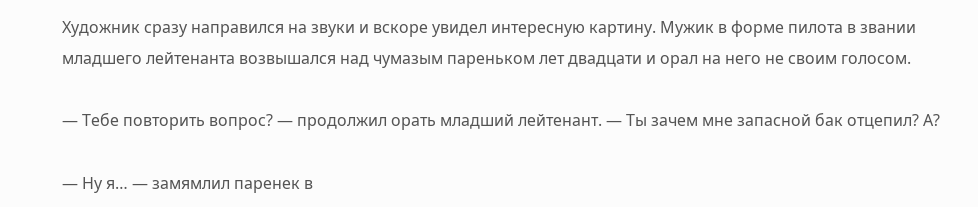Художник сразу направился на звуки и вскоре увидел интересную картину. Мужик в форме пилота в звании младшего лейтенанта возвышался над чумазым пареньком лет двадцати и орал на него не своим голосом.

— Тебе повторить вопрос? — продолжил орать младший лейтенант. — Ты зачем мне запасной бак отцепил? А?

— Ну я… — замямлил паренек в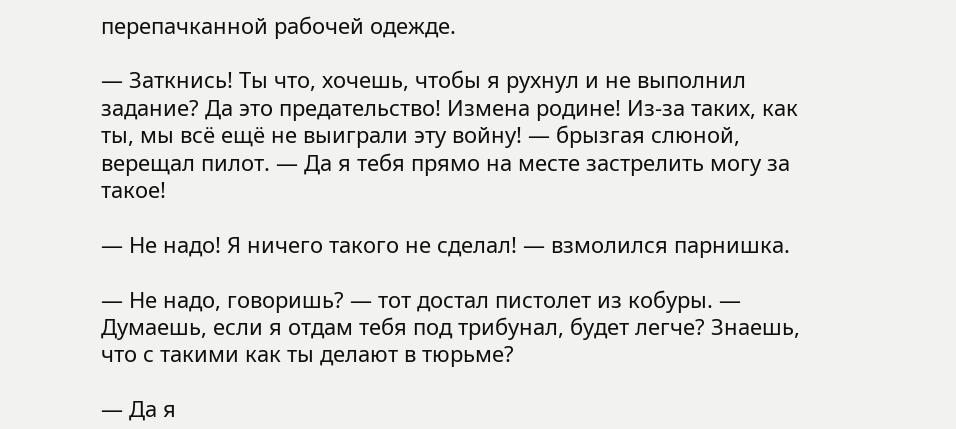перепачканной рабочей одежде.

— Заткнись! Ты что, хочешь, чтобы я рухнул и не выполнил задание? Да это предательство! Измена родине! Из-за таких, как ты, мы всё ещё не выиграли эту войну! — брызгая слюной, верещал пилот. — Да я тебя прямо на месте застрелить могу за такое!

— Не надо! Я ничего такого не сделал! — взмолился парнишка.

— Не надо, говоришь? — тот достал пистолет из кобуры. — Думаешь, если я отдам тебя под трибунал, будет легче? Знаешь, что с такими как ты делают в тюрьме?

— Да я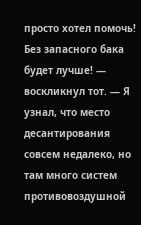просто хотел помочь! Без запасного бака будет лучше! — воскликнул тот. — Я узнал, что место десантирования совсем недалеко, но там много систем противовоздушной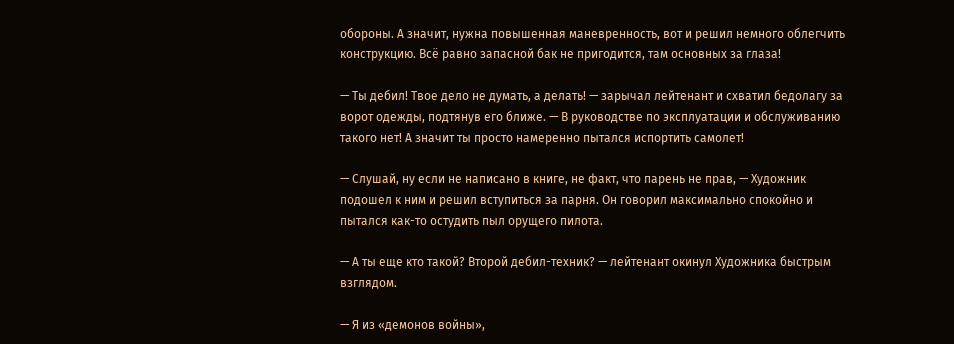обороны. А значит, нужна повышенная маневренность, вот и решил немного облегчить конструкцию. Всё равно запасной бак не пригодится, там основных за глаза!

— Ты дебил! Твое дело не думать, а делать! — зарычал лейтенант и схватил бедолагу за ворот одежды, подтянув его ближе. — В руководстве по эксплуатации и обслуживанию такого нет! А значит ты просто намеренно пытался испортить самолет!

— Слушай, ну если не написано в книге, не факт, что парень не прав, — Художник подошел к ним и решил вступиться за парня. Он говорил максимально спокойно и пытался как-то остудить пыл орущего пилота.

— А ты еще кто такой? Второй дебил-техник? — лейтенант окинул Художника быстрым взглядом.

— Я из «демонов войны»,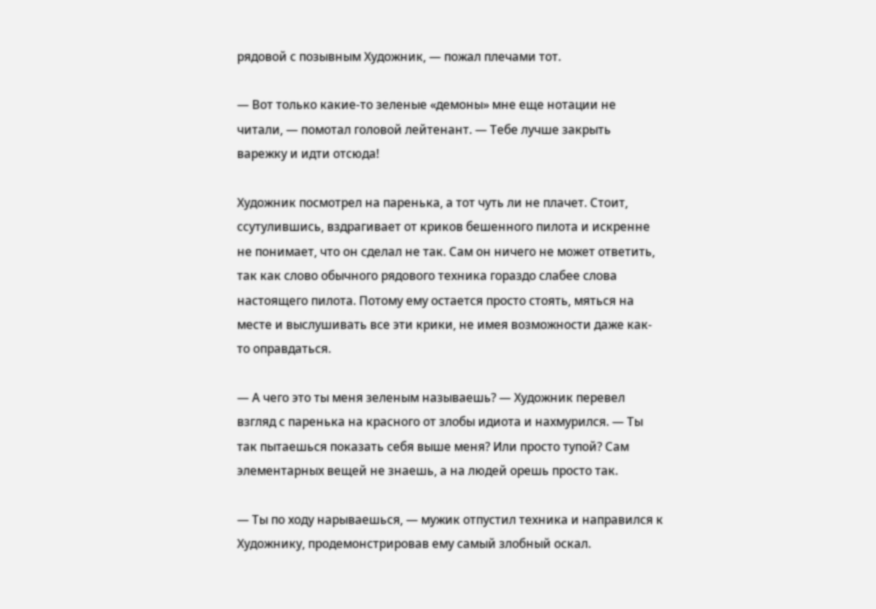рядовой с позывным Художник, — пожал плечами тот.

— Вот только какие-то зеленые «демоны» мне еще нотации не читали, — помотал головой лейтенант. — Тебе лучше закрыть варежку и идти отсюда!

Художник посмотрел на паренька, а тот чуть ли не плачет. Стоит, ссутулившись, вздрагивает от криков бешенного пилота и искренне не понимает, что он сделал не так. Сам он ничего не может ответить, так как слово обычного рядового техника гораздо слабее слова настоящего пилота. Потому ему остается просто стоять, мяться на месте и выслушивать все эти крики, не имея возможности даже как-то оправдаться.

— А чего это ты меня зеленым называешь? — Художник перевел взгляд с паренька на красного от злобы идиота и нахмурился. — Ты так пытаешься показать себя выше меня? Или просто тупой? Сам элементарных вещей не знаешь, а на людей орешь просто так.

— Ты по ходу нарываешься, — мужик отпустил техника и направился к Художнику, продемонстрировав ему самый злобный оскал.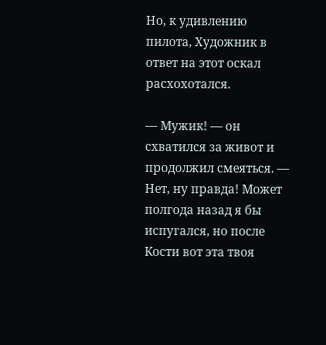Но, к удивлению пилота, Художник в ответ на этот оскал расхохотался.

— Мужик! — он схватился за живот и продолжил смеяться. — Нет, ну правда! Может полгода назад я бы испугался, но после Кости вот эта твоя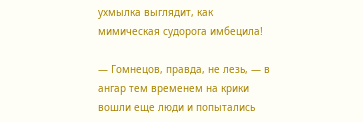ухмылка выглядит, как мимическая судорога имбецила!

— Гомнецов, правда, не лезь, — в ангар тем временем на крики вошли еще люди и попытались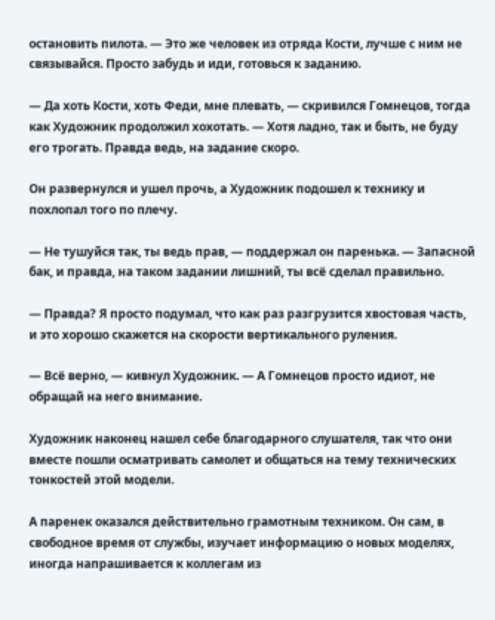остановить пилота. — Это же человек из отряда Кости, лучше с ним не связывайся. Просто забудь и иди, готовься к заданию.

— Да хоть Кости, хоть Феди, мне плевать, — скривился Гомнецов, тогда как Художник продолжил хохотать. — Хотя ладно, так и быть, не буду его трогать. Правда ведь, на задание скоро.

Он развернулся и ушел прочь, а Художник подошел к технику и похлопал того по плечу.

— Не тушуйся так, ты ведь прав, — поддержал он паренька. — Запасной бак, и правда, на таком задании лишний, ты всё сделал правильно.

— Правда? Я просто подумал, что как раз разгрузится хвостовая часть, и это хорошо скажется на скорости вертикального руления.

— Всё верно, — кивнул Художник. — А Гомнецов просто идиот, не обращай на него внимание.

Художник наконец нашел себе благодарного слушателя, так что они вместе пошли осматривать самолет и общаться на тему технических тонкостей этой модели.

А паренек оказался действительно грамотным техником. Он сам, в свободное время от службы, изучает информацию о новых моделях, иногда напрашивается к коллегам из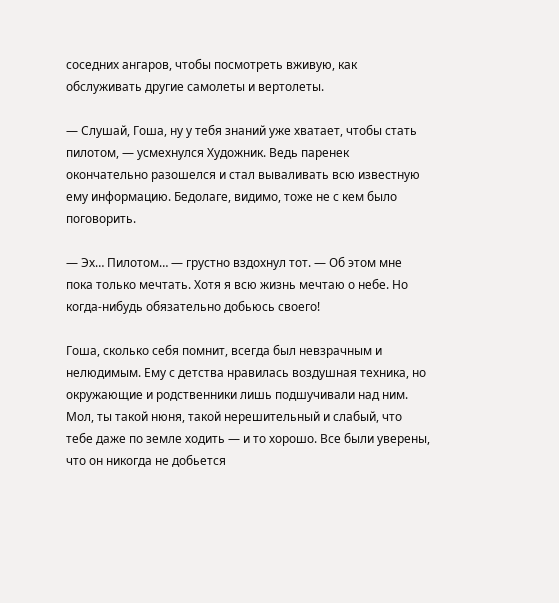соседних ангаров, чтобы посмотреть вживую, как обслуживать другие самолеты и вертолеты.

— Слушай, Гоша, ну у тебя знаний уже хватает, чтобы стать пилотом, — усмехнулся Художник. Ведь паренек окончательно разошелся и стал вываливать всю известную ему информацию. Бедолаге, видимо, тоже не с кем было поговорить.

— Эх… Пилотом… — грустно вздохнул тот. — Об этом мне пока только мечтать. Хотя я всю жизнь мечтаю о небе. Но когда-нибудь обязательно добьюсь своего!

Гоша, сколько себя помнит, всегда был невзрачным и нелюдимым. Ему с детства нравилась воздушная техника, но окружающие и родственники лишь подшучивали над ним. Мол, ты такой нюня, такой нерешительный и слабый, что тебе даже по земле ходить — и то хорошо. Все были уверены, что он никогда не добьется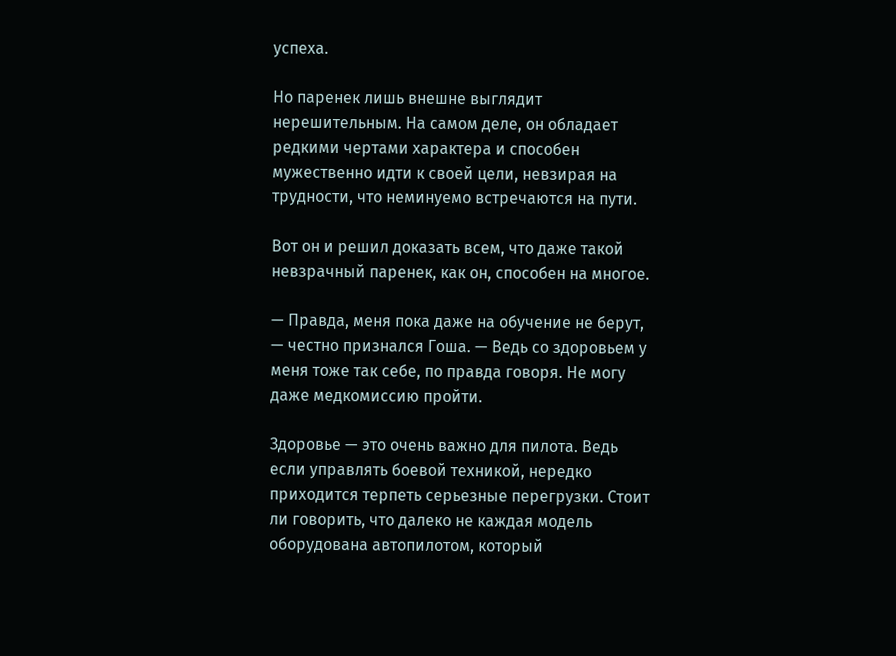успеха.

Но паренек лишь внешне выглядит нерешительным. На самом деле, он обладает редкими чертами характера и способен мужественно идти к своей цели, невзирая на трудности, что неминуемо встречаются на пути.

Вот он и решил доказать всем, что даже такой невзрачный паренек, как он, способен на многое.

— Правда, меня пока даже на обучение не берут, — честно признался Гоша. — Ведь со здоровьем у меня тоже так себе, по правда говоря. Не могу даже медкомиссию пройти.

Здоровье — это очень важно для пилота. Ведь если управлять боевой техникой, нередко приходится терпеть серьезные перегрузки. Стоит ли говорить, что далеко не каждая модель оборудована автопилотом, который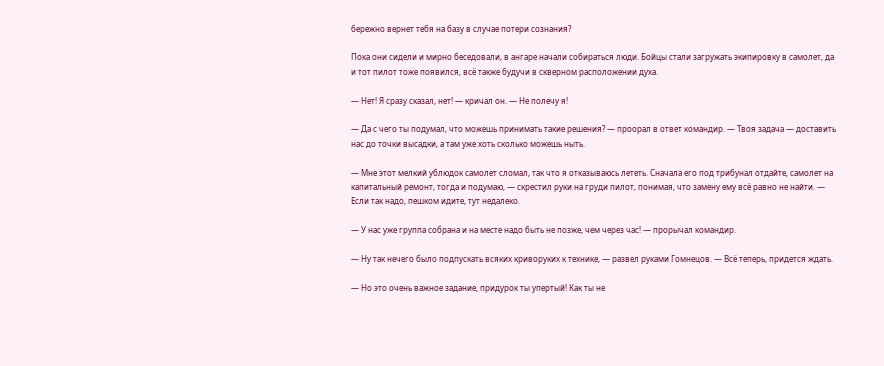бережно вернет тебя на базу в случае потери сознания?

Пока они сидели и мирно беседовали, в ангаре начали собираться люди. Бойцы стали загружать экипировку в самолет, да и тот пилот тоже появился, всё также будучи в скверном расположении духа.

— Нет! Я сразу сказал, нет! — кричал он. — Не полечу я!

— Да с чего ты подумал, что можешь принимать такие решения? — проорал в ответ командир. — Твоя задача — доставить нас до точки высадки, а там уже хоть сколько можешь ныть.

— Мне этот мелкий ублюдок самолет сломал, так что я отказываюсь лететь. Сначала его под трибунал отдайте, самолет на капитальный ремонт, тогда и подумаю, — скрестил руки на груди пилот, понимая, что замену ему всё равно не найти. — Если так надо, пешком идите, тут недалеко.

— У нас уже группа собрана и на месте надо быть не позже, чем через час! — прорычал командир.

— Ну так нечего было подпускать всяких криворуких к технике, — развел руками Гомнецов. — Всё теперь, придется ждать.

— Но это очень важное задание, придурок ты упертый! Как ты не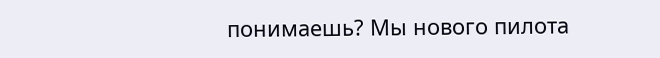понимаешь? Мы нового пилота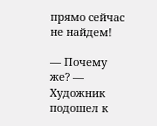прямо сейчас не найдем!

— Почему же? — Художник подошел к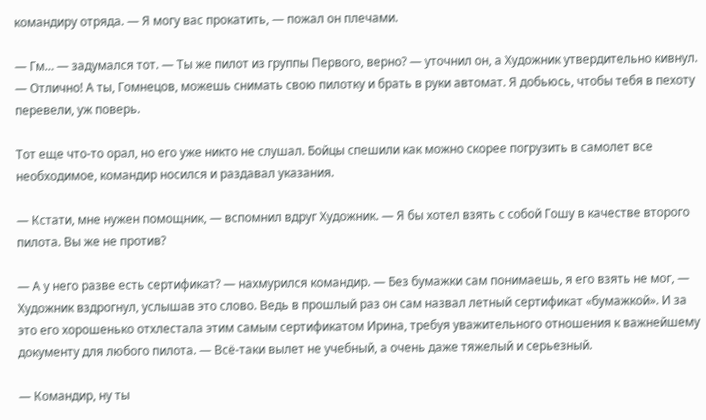командиру отряда. — Я могу вас прокатить, — пожал он плечами.

— Гм… — задумался тот. — Ты же пилот из группы Первого, верно? — уточнил он, а Художник утвердительно кивнул. — Отлично! А ты, Гомнецов, можешь снимать свою пилотку и брать в руки автомат. Я добьюсь, чтобы тебя в пехоту перевели, уж поверь.

Тот еще что-то орал, но его уже никто не слушал. Бойцы спешили как можно скорее погрузить в самолет все необходимое, командир носился и раздавал указания.

— Кстати, мне нужен помощник, — вспомнил вдруг Художник. — Я бы хотел взять с собой Гошу в качестве второго пилота. Вы же не против?

— А у него разве есть сертификат? — нахмурился командир. — Без бумажки сам понимаешь, я его взять не мог, — Художник вздрогнул, услышав это слово. Ведь в прошлый раз он сам назвал летный сертификат «бумажкой». И за это его хорошенько отхлестала этим самым сертификатом Ирина, требуя уважительного отношения к важнейшему документу для любого пилота. — Всё-таки вылет не учебный, а очень даже тяжелый и серьезный.

— Командир, ну ты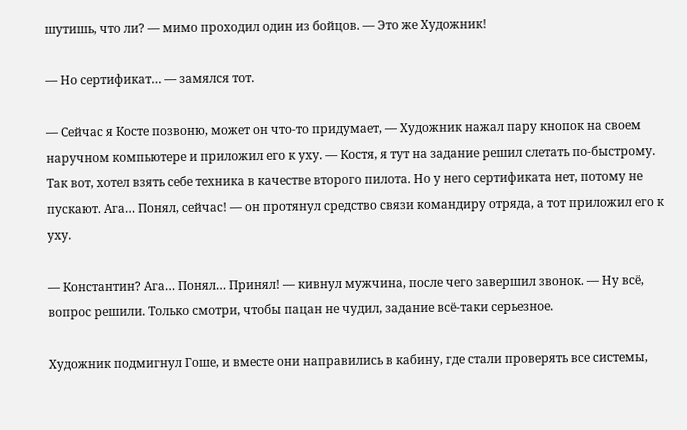шутишь, что ли? — мимо проходил один из бойцов. — Это же Художник!

— Но сертификат… — замялся тот.

— Сейчас я Косте позвоню, может он что-то придумает, — Художник нажал пару кнопок на своем наручном компьютере и приложил его к уху. — Костя, я тут на задание решил слетать по-быстрому. Так вот, хотел взять себе техника в качестве второго пилота. Но у него сертификата нет, потому не пускают. Ага… Понял, сейчас! — он протянул средство связи командиру отряда, а тот приложил его к уху.

— Константин? Ага… Понял… Принял! — кивнул мужчина, после чего завершил звонок. — Ну всё, вопрос решили. Только смотри, чтобы пацан не чудил, задание всё-таки серьезное.

Художник подмигнул Гоше, и вместе они направились в кабину, где стали проверять все системы,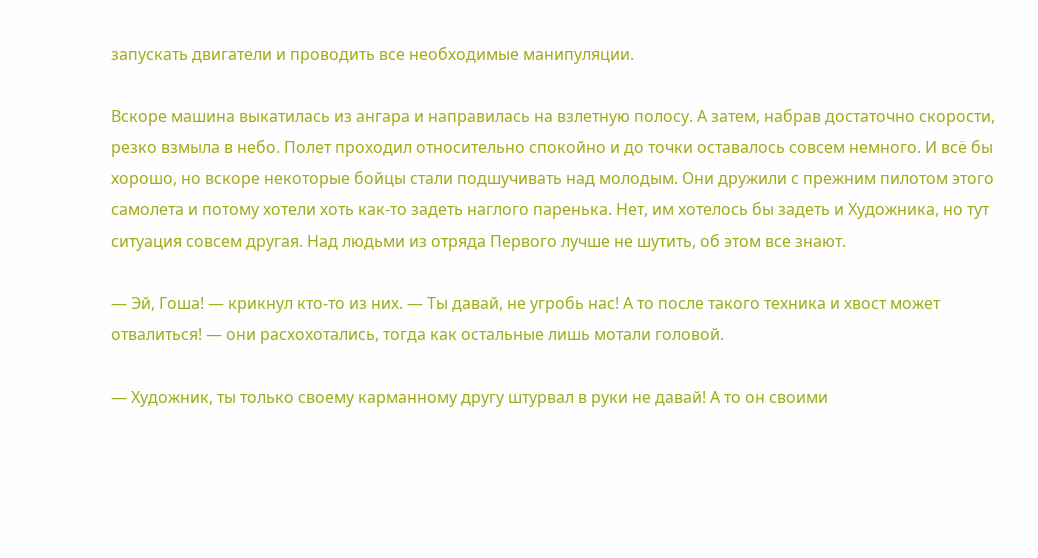запускать двигатели и проводить все необходимые манипуляции.

Вскоре машина выкатилась из ангара и направилась на взлетную полосу. А затем, набрав достаточно скорости, резко взмыла в небо. Полет проходил относительно спокойно и до точки оставалось совсем немного. И всё бы хорошо, но вскоре некоторые бойцы стали подшучивать над молодым. Они дружили с прежним пилотом этого самолета и потому хотели хоть как-то задеть наглого паренька. Нет, им хотелось бы задеть и Художника, но тут ситуация совсем другая. Над людьми из отряда Первого лучше не шутить, об этом все знают.

— Эй, Гоша! — крикнул кто-то из них. — Ты давай, не угробь нас! А то после такого техника и хвост может отвалиться! — они расхохотались, тогда как остальные лишь мотали головой.

— Художник, ты только своему карманному другу штурвал в руки не давай! А то он своими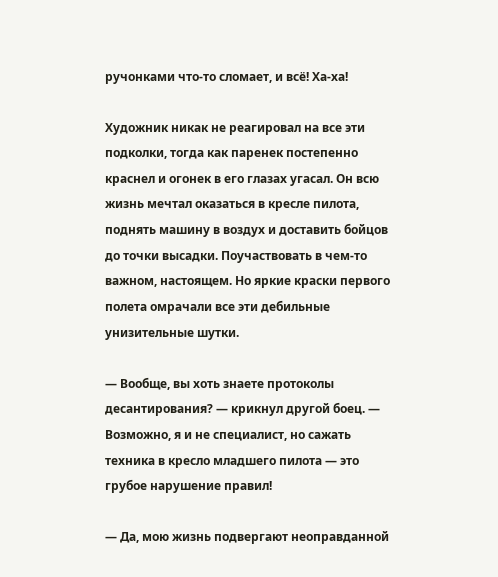ручонками что-то сломает, и всё! Ха-ха!

Художник никак не реагировал на все эти подколки, тогда как паренек постепенно краснел и огонек в его глазах угасал. Он всю жизнь мечтал оказаться в кресле пилота, поднять машину в воздух и доставить бойцов до точки высадки. Поучаствовать в чем-то важном, настоящем. Но яркие краски первого полета омрачали все эти дебильные унизительные шутки.

— Вообще, вы хоть знаете протоколы десантирования? — крикнул другой боец. — Возможно, я и не специалист, но сажать техника в кресло младшего пилота — это грубое нарушение правил!

— Да, мою жизнь подвергают неоправданной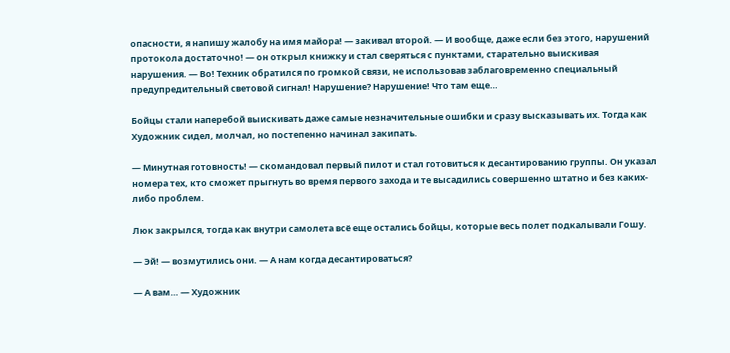опасности, я напишу жалобу на имя майора! — закивал второй. — И вообще, даже если без этого, нарушений протокола достаточно! — он открыл книжку и стал сверяться с пунктами, старательно выискивая нарушения. — Во! Техник обратился по громкой связи, не использовав заблаговременно специальный предупредительный световой сигнал! Нарушение? Нарушение! Что там еще…

Бойцы стали наперебой выискивать даже самые незначительные ошибки и сразу высказывать их. Тогда как Художник сидел, молчал, но постепенно начинал закипать.

— Минутная готовность! — скомандовал первый пилот и стал готовиться к десантированию группы. Он указал номера тех, кто сможет прыгнуть во время первого захода и те высадились совершенно штатно и без каких-либо проблем.

Люк закрылся, тогда как внутри самолета всё еще остались бойцы, которые весь полет подкалывали Гошу.

— Эй! — возмутились они. — А нам когда десантироваться?

— А вам… — Художник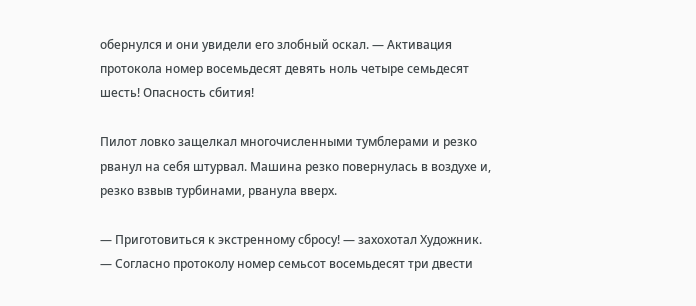обернулся и они увидели его злобный оскал. — Активация протокола номер восемьдесят девять ноль четыре семьдесят шесть! Опасность сбития!

Пилот ловко защелкал многочисленными тумблерами и резко рванул на себя штурвал. Машина резко повернулась в воздухе и, резко взвыв турбинами, рванула вверх.

— Приготовиться к экстренному сбросу! — захохотал Художник. — Согласно протоколу номер семьсот восемьдесят три двести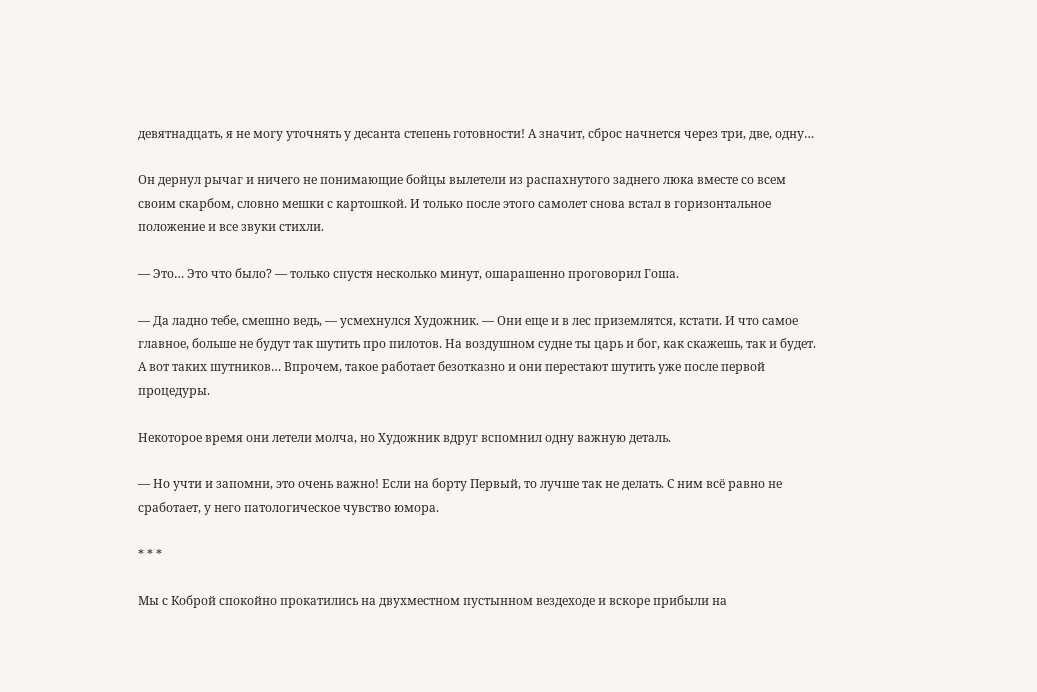девятнадцать, я не могу уточнять у десанта степень готовности! А значит, сброс начнется через три, две, одну…

Он дернул рычаг и ничего не понимающие бойцы вылетели из распахнутого заднего люка вместе со всем своим скарбом, словно мешки с картошкой. И только после этого самолет снова встал в горизонтальное положение и все звуки стихли.

— Это… Это что было? — только спустя несколько минут, ошарашенно проговорил Гоша.

— Да ладно тебе, смешно ведь, — усмехнулся Художник. — Они еще и в лес приземлятся, кстати. И что самое главное, больше не будут так шутить про пилотов. На воздушном судне ты царь и бог, как скажешь, так и будет. А вот таких шутников… Впрочем, такое работает безотказно и они перестают шутить уже после первой процедуры.

Некоторое время они летели молча, но Художник вдруг вспомнил одну важную деталь.

— Но учти и запомни, это очень важно! Если на борту Первый, то лучше так не делать. С ним всё равно не сработает, у него патологическое чувство юмора.

* * *

Мы с Коброй спокойно прокатились на двухместном пустынном вездеходе и вскоре прибыли на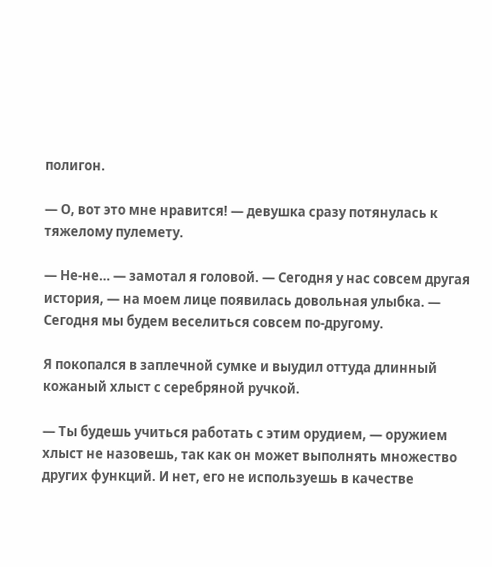полигон.

— О, вот это мне нравится! — девушка сразу потянулась к тяжелому пулемету.

— Не-не… — замотал я головой. — Сегодня у нас совсем другая история, — на моем лице появилась довольная улыбка. — Сегодня мы будем веселиться совсем по-другому.

Я покопался в заплечной сумке и выудил оттуда длинный кожаный хлыст с серебряной ручкой.

— Ты будешь учиться работать с этим орудием, — оружием хлыст не назовешь, так как он может выполнять множество других функций. И нет, его не используешь в качестве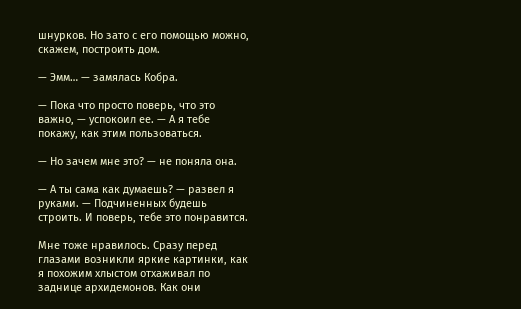шнурков. Но зато с его помощью можно, скажем, построить дом.

— Эмм… — замялась Кобра.

— Пока что просто поверь, что это важно, — успокоил ее. — А я тебе покажу, как этим пользоваться.

— Но зачем мне это? — не поняла она.

— А ты сама как думаешь? — развел я руками. — Подчиненных будешь строить. И поверь, тебе это понравится.

Мне тоже нравилось. Сразу перед глазами возникли яркие картинки, как я похожим хлыстом отхаживал по заднице архидемонов. Как они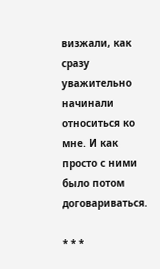визжали, как сразу уважительно начинали относиться ко мне. И как просто с ними было потом договариваться.

* * *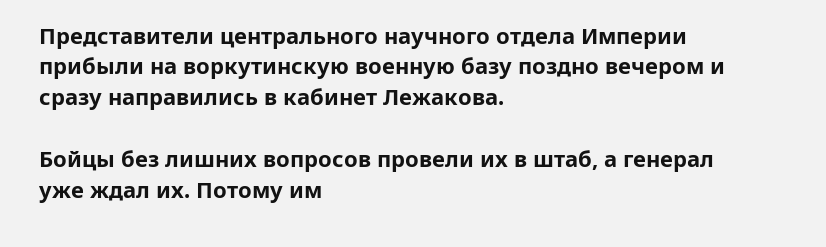Представители центрального научного отдела Империи прибыли на воркутинскую военную базу поздно вечером и сразу направились в кабинет Лежакова.

Бойцы без лишних вопросов провели их в штаб, а генерал уже ждал их. Потому им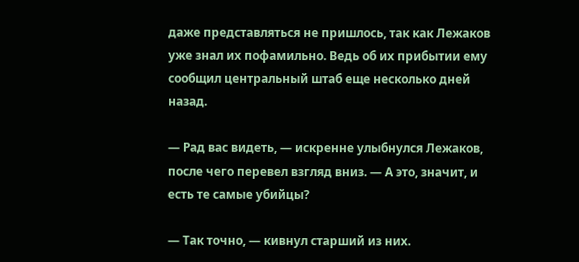даже представляться не пришлось, так как Лежаков уже знал их пофамильно. Ведь об их прибытии ему сообщил центральный штаб еще несколько дней назад.

— Рад вас видеть, — искренне улыбнулся Лежаков, после чего перевел взгляд вниз. — А это, значит, и есть те самые убийцы?

— Так точно, — кивнул старший из них.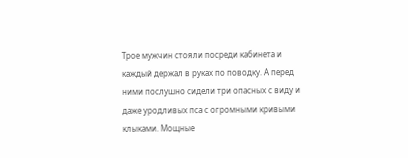Трое мужчин стояли посреди кабинета и каждый держал в руках по поводку. А перед ними послушно сидели три опасных с виду и даже уродливых пса с огромными кривыми клыками. Мощные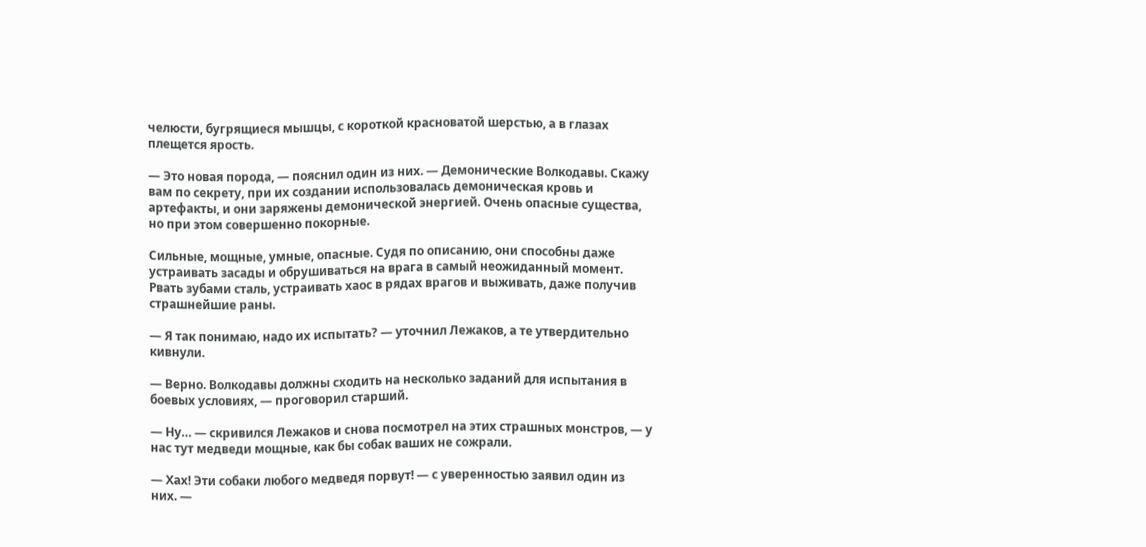челюсти, бугрящиеся мышцы, с короткой красноватой шерстью, а в глазах плещется ярость.

— Это новая порода, — пояснил один из них. — Демонические Волкодавы. Скажу вам по секрету, при их создании использовалась демоническая кровь и артефакты, и они заряжены демонической энергией. Очень опасные существа, но при этом совершенно покорные.

Сильные, мощные, умные, опасные. Судя по описанию, они способны даже устраивать засады и обрушиваться на врага в самый неожиданный момент. Рвать зубами сталь, устраивать хаос в рядах врагов и выживать, даже получив страшнейшие раны.

— Я так понимаю, надо их испытать? — уточнил Лежаков, а те утвердительно кивнули.

— Верно. Волкодавы должны сходить на несколько заданий для испытания в боевых условиях, — проговорил старший.

— Ну… — скривился Лежаков и снова посмотрел на этих страшных монстров, — у нас тут медведи мощные, как бы собак ваших не сожрали.

— Хах! Эти собаки любого медведя порвут! — с уверенностью заявил один из них. —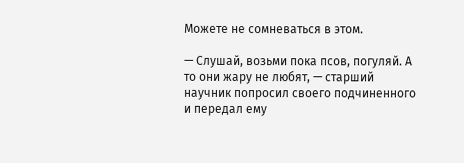Можете не сомневаться в этом.

— Слушай, возьми пока псов, погуляй. А то они жару не любят, — старший научник попросил своего подчиненного и передал ему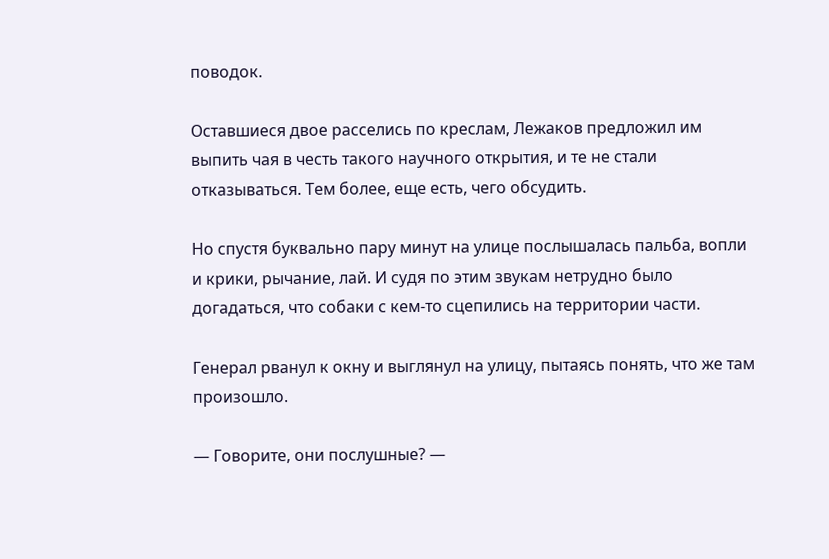поводок.

Оставшиеся двое расселись по креслам, Лежаков предложил им выпить чая в честь такого научного открытия, и те не стали отказываться. Тем более, еще есть, чего обсудить.

Но спустя буквально пару минут на улице послышалась пальба, вопли и крики, рычание, лай. И судя по этим звукам нетрудно было догадаться, что собаки с кем-то сцепились на территории части.

Генерал рванул к окну и выглянул на улицу, пытаясь понять, что же там произошло.

— Говорите, они послушные? —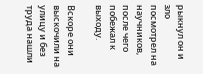рыкнул он и зло посмотрел на научников, после чего побежал к выходу.

Вскоре они выскочили на улицу и без труда нашли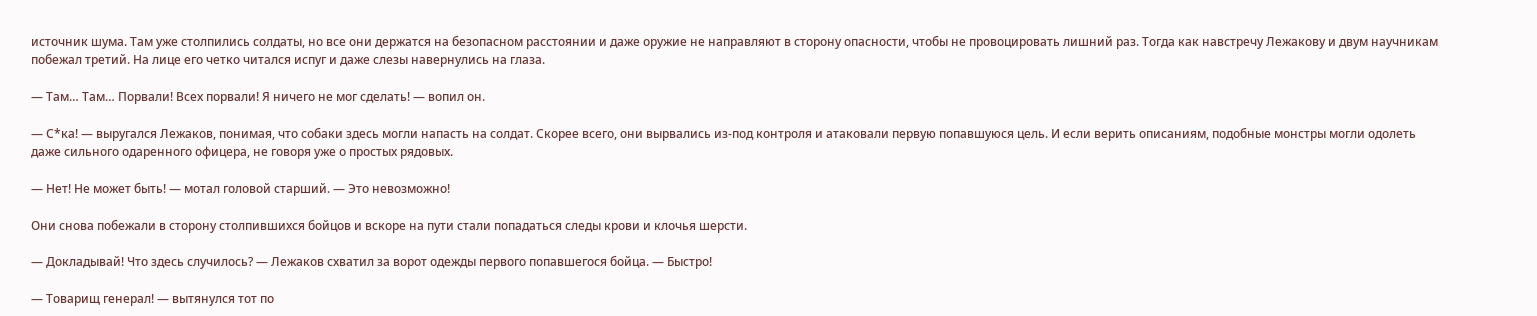источник шума. Там уже столпились солдаты, но все они держатся на безопасном расстоянии и даже оружие не направляют в сторону опасности, чтобы не провоцировать лишний раз. Тогда как навстречу Лежакову и двум научникам побежал третий. На лице его четко читался испуг и даже слезы навернулись на глаза.

— Там… Там… Порвали! Всех порвали! Я ничего не мог сделать! — вопил он.

— С*ка! — выругался Лежаков, понимая, что собаки здесь могли напасть на солдат. Скорее всего, они вырвались из-под контроля и атаковали первую попавшуюся цель. И если верить описаниям, подобные монстры могли одолеть даже сильного одаренного офицера, не говоря уже о простых рядовых.

— Нет! Не может быть! — мотал головой старший. — Это невозможно!

Они снова побежали в сторону столпившихся бойцов и вскоре на пути стали попадаться следы крови и клочья шерсти.

— Докладывай! Что здесь случилось? — Лежаков схватил за ворот одежды первого попавшегося бойца. — Быстро!

— Товарищ генерал! — вытянулся тот по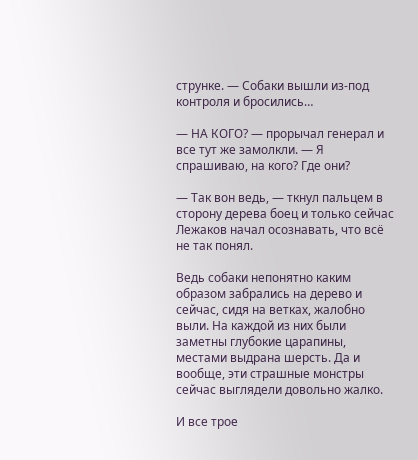струнке. — Собаки вышли из-под контроля и бросились…

— НА КОГО? — прорычал генерал и все тут же замолкли. — Я спрашиваю, на кого? Где они?

— Так вон ведь, — ткнул пальцем в сторону дерева боец и только сейчас Лежаков начал осознавать, что всё не так понял.

Ведь собаки непонятно каким образом забрались на дерево и сейчас, сидя на ветках, жалобно выли. На каждой из них были заметны глубокие царапины, местами выдрана шерсть. Да и вообще, эти страшные монстры сейчас выглядели довольно жалко.

И все трое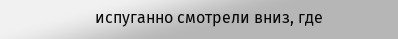испуганно смотрели вниз, где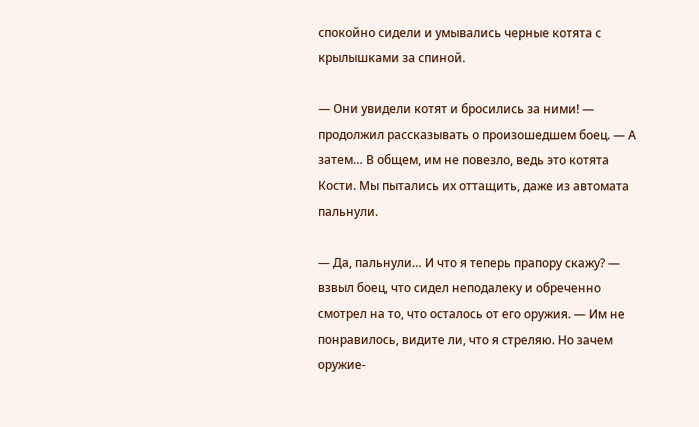спокойно сидели и умывались черные котята с крылышками за спиной.

— Они увидели котят и бросились за ними! — продолжил рассказывать о произошедшем боец. — А затем… В общем, им не повезло, ведь это котята Кости. Мы пытались их оттащить, даже из автомата пальнули.

— Да, пальнули… И что я теперь прапору скажу? — взвыл боец, что сидел неподалеку и обреченно смотрел на то, что осталось от его оружия. — Им не понравилось, видите ли, что я стреляю. Но зачем оружие-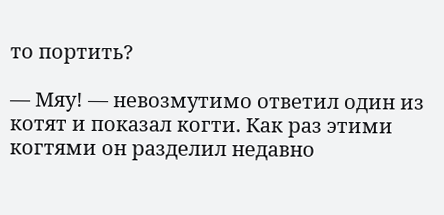то портить?

— Мяу! — невозмутимо ответил один из котят и показал когти. Как раз этими когтями он разделил недавно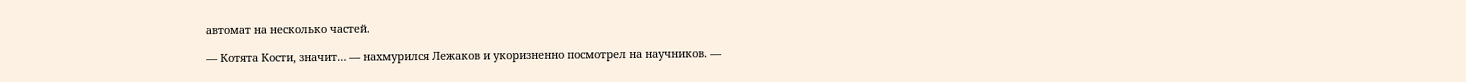автомат на несколько частей.

— Котята Кости, значит… — нахмурился Лежаков и укоризненно посмотрел на научников. —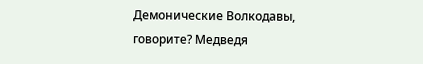Демонические Волкодавы, говорите? Медведя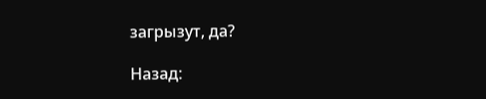загрызут, да?

Назад: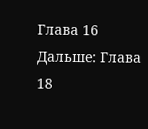Глава 16
Дальше: Глава 18